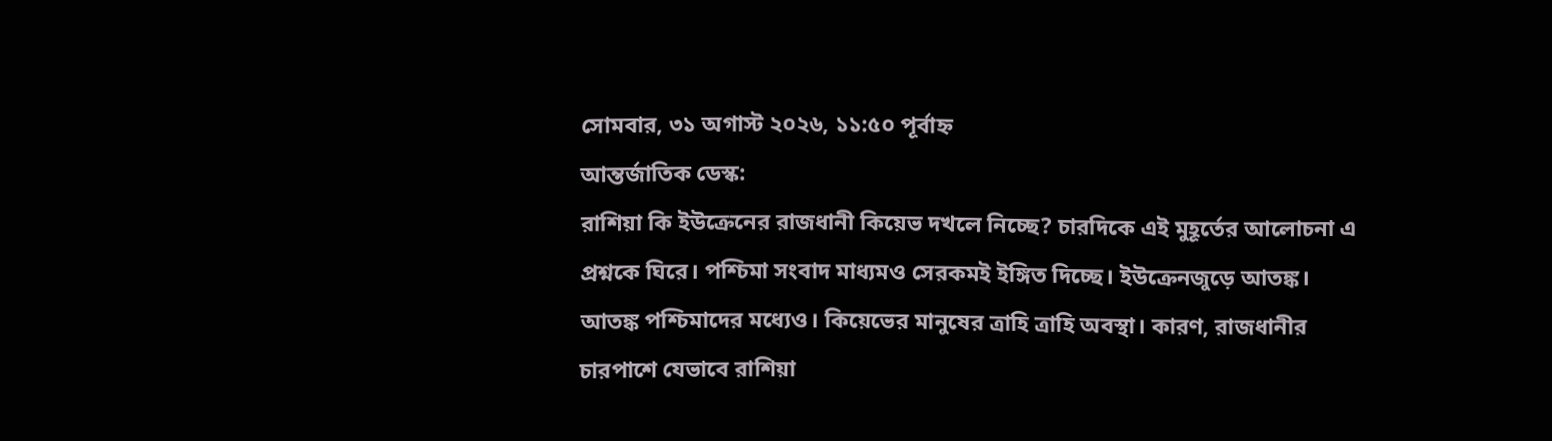সোমবার, ৩১ অগাস্ট ২০২৬, ১১:৫০ পূর্বাহ্ন
আন্তর্জাতিক ডেস্ক:
রাশিয়া কি ইউক্রেনের রাজধানী কিয়েভ দখলে নিচ্ছে? চারদিকে এই মুহূর্তের আলোচনা এ প্রশ্নকে ঘিরে। পশ্চিমা সংবাদ মাধ্যমও সেরকমই ইঙ্গিত দিচ্ছে। ইউক্রেনজুড়ে আতঙ্ক। আতঙ্ক পশ্চিমাদের মধ্যেও। কিয়েভের মানুষের ত্রাহি ত্রাহি অবস্থা। কারণ, রাজধানীর চারপাশে যেভাবে রাশিয়া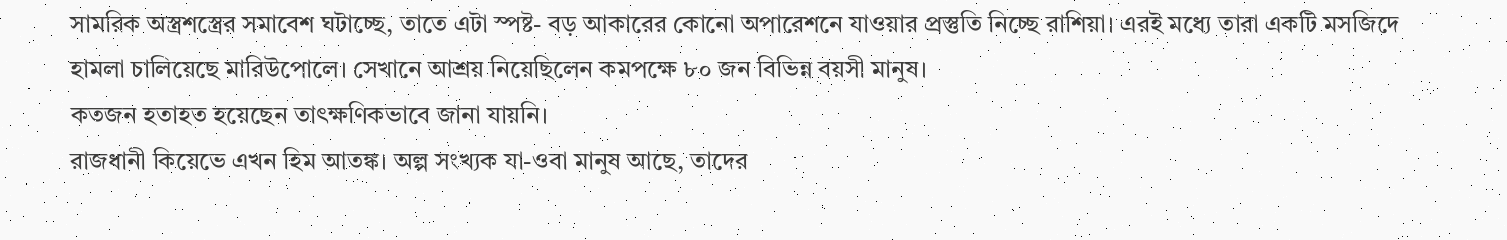সামরিক অস্ত্রশস্ত্রের সমাবেশ ঘটাচ্ছে, তাতে এটা স্পষ্ট- বড় আকারের কোনো অপারেশনে যাওয়ার প্রস্তুতি নিচ্ছে রাশিয়া। এরই মধ্যে তারা একটি মসজিদে হামলা চালিয়েছে মারিউপোলে। সেখানে আশ্রয় নিয়েছিলেন কমপক্ষে ৮০ জন বিভিন্ন বয়সী মানুষ।
কতজন হতাহত হয়েছেন তাৎক্ষণিকভাবে জানা যায়নি।
রাজধানী কিয়েভে এখন হিম আতঙ্ক। অল্প সংখ্যক যা-ওবা মানুষ আছে, তাদের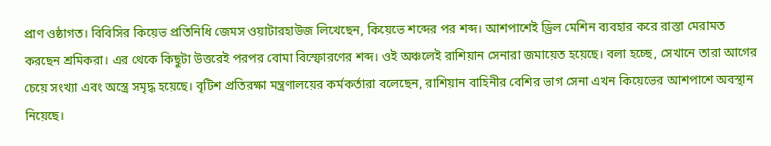প্রাণ ওষ্ঠাগত। বিবিসির কিয়েভ প্রতিনিধি জেমস ওয়াটারহাউজ লিখেছেন, কিয়েভে শব্দের পর শব্দ। আশপাশেই ড্রিল মেশিন ব্যবহার করে রাস্তা মেরামত করছেন শ্রমিকরা। এর থেকে কিছুটা উত্তরেই পরপর বোমা বিস্ফোরণের শব্দ। ওই অঞ্চলেই রাশিয়ান সেনারা জমায়েত হয়েছে। বলা হচ্ছে, সেখানে তারা আগের চেয়ে সংখ্যা এবং অস্ত্রে সমৃদ্ধ হয়েছে। বৃটিশ প্রতিরক্ষা মন্ত্রণালয়ের কর্মকর্তারা বলেছেন, রাশিয়ান বাহিনীর বেশির ভাগ সেনা এখন কিয়েভের আশপাশে অবস্থান নিয়েছে।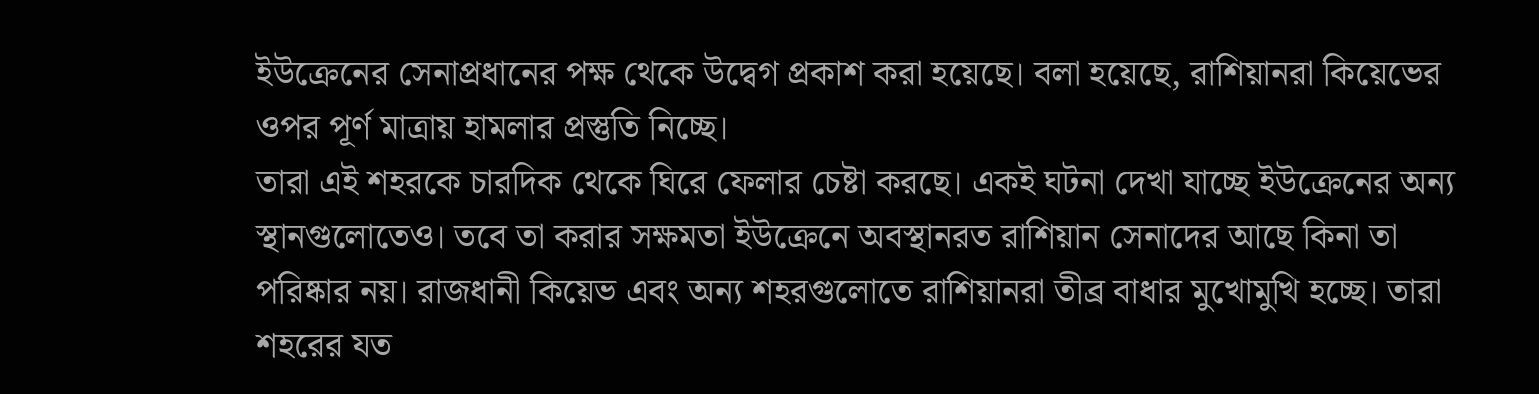ইউক্রেনের সেনাপ্রধানের পক্ষ থেকে উদ্বেগ প্রকাশ করা হয়েছে। বলা হয়েছে, রাশিয়ানরা কিয়েভের ওপর পূর্ণ মাত্রায় হামলার প্রস্তুতি নিচ্ছে।
তারা এই শহরকে চারদিক থেকে ঘিরে ফেলার চেষ্টা করছে। একই ঘটনা দেখা যাচ্ছে ইউক্রেনের অন্য স্থানগুলোতেও। তবে তা করার সক্ষমতা ইউক্রেনে অবস্থানরত রাশিয়ান সেনাদের আছে কিনা তা পরিষ্কার নয়। রাজধানী কিয়েভ এবং অন্য শহরগুলোতে রাশিয়ানরা তীব্র বাধার মুখোমুখি হচ্ছে। তারা শহরের যত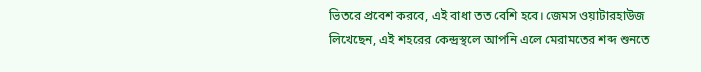ভিতরে প্রবেশ করবে, এই বাধা তত বেশি হবে। জেমস ওয়াটারহাউজ লিখেছেন, এই শহরের কেন্দ্রস্থলে আপনি এলে মেরামতের শব্দ শুনতে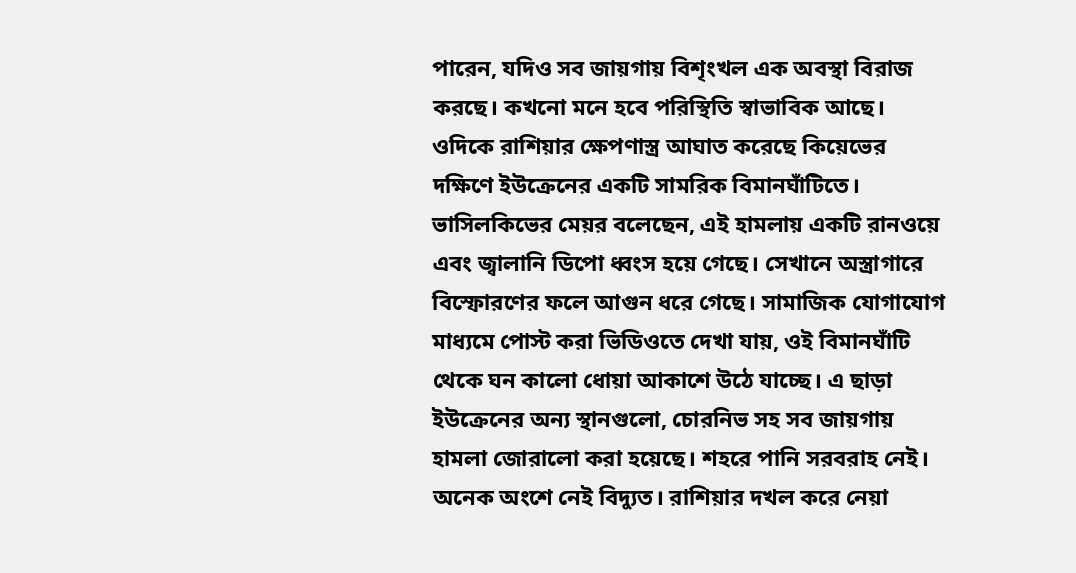পারেন, যদিও সব জায়গায় বিশৃংখল এক অবস্থা বিরাজ করছে। কখনো মনে হবে পরিস্থিতি স্বাভাবিক আছে।
ওদিকে রাশিয়ার ক্ষেপণাস্ত্র আঘাত করেছে কিয়েভের দক্ষিণে ইউক্রেনের একটি সামরিক বিমানঘাঁটিতে। ভাসিলকিভের মেয়র বলেছেন, এই হামলায় একটি রানওয়ে এবং জ্বালানি ডিপো ধ্বংস হয়ে গেছে। সেখানে অস্ত্রাগারে বিস্ফোরণের ফলে আগুন ধরে গেছে। সামাজিক যোগাযোগ মাধ্যমে পোস্ট করা ভিডিওতে দেখা যায়, ওই বিমানঘাঁটি থেকে ঘন কালো ধোয়া আকাশে উঠে যাচ্ছে। এ ছাড়া ইউক্রেনের অন্য স্থানগুলো, চোরনিভ সহ সব জায়গায় হামলা জোরালো করা হয়েছে। শহরে পানি সরবরাহ নেই। অনেক অংশে নেই বিদ্যুত। রাশিয়ার দখল করে নেয়া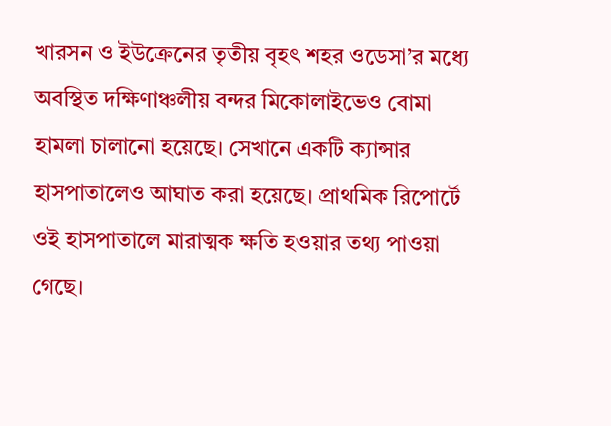খারসন ও ইউক্রেনের তৃতীয় বৃহৎ শহর ওডেসা’র মধ্যে অবস্থিত দক্ষিণাঞ্চলীয় বন্দর মিকোলাইভেও বোমা হামলা চালানো হয়েছে। সেখানে একটি ক্যান্সার হাসপাতালেও আঘাত করা হয়েছে। প্রাথমিক রিপোর্টে ওই হাসপাতালে মারাত্মক ক্ষতি হওয়ার তথ্য পাওয়া গেছে।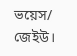ভয়েস/ জেইউ।